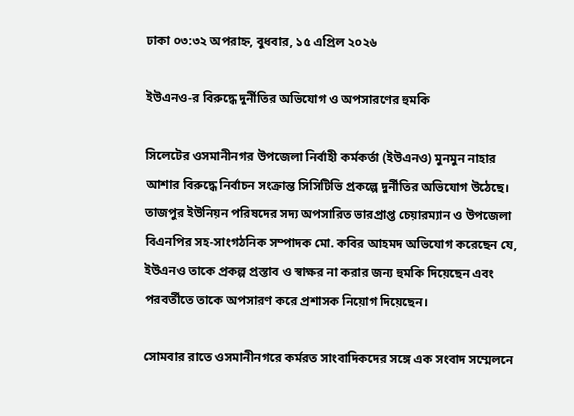ঢাকা ০৩:৩২ অপরাহ্ন, বুধবার, ১৫ এপ্রিল ২০২৬

ইউএনও-র বিরুদ্ধে দুর্নীতির অভিযোগ ও অপসারণের হুমকি

সিলেটের ওসমানীনগর উপজেলা নির্বাহী কর্মকর্তা (ইউএনও) মুনমুন নাহার আশার বিরুদ্ধে নির্বাচন সংক্রান্ত সিসিটিভি প্রকল্পে দুর্নীতির অভিযোগ উঠেছে। তাজপুর ইউনিয়ন পরিষদের সদ্য অপসারিত ভারপ্রাপ্ত চেয়ারম্যান ও উপজেলা বিএনপির সহ-সাংগঠনিক সম্পাদক মো. কবির আহমদ অভিযোগ করেছেন যে, ইউএনও তাকে প্রকল্প প্রস্তাব ও স্বাক্ষর না করার জন্য হুমকি দিয়েছেন এবং পরবর্তীতে তাকে অপসারণ করে প্রশাসক নিয়োগ দিয়েছেন।

সোমবার রাতে ওসমানীনগরে কর্মরত সাংবাদিকদের সঙ্গে এক সংবাদ সম্মেলনে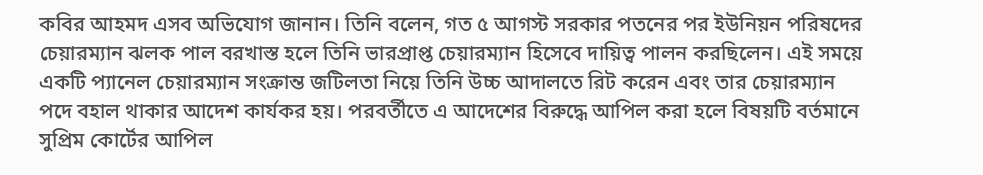কবির আহমদ এসব অভিযোগ জানান। তিনি বলেন, গত ৫ আগস্ট সরকার পতনের পর ইউনিয়ন পরিষদের চেয়ারম্যান ঝলক পাল বরখাস্ত হলে তিনি ভারপ্রাপ্ত চেয়ারম্যান হিসেবে দায়িত্ব পালন করছিলেন। এই সময়ে একটি প্যানেল চেয়ারম্যান সংক্রান্ত জটিলতা নিয়ে তিনি উচ্চ আদালতে রিট করেন এবং তার চেয়ারম্যান পদে বহাল থাকার আদেশ কার্যকর হয়। পরবর্তীতে এ আদেশের বিরুদ্ধে আপিল করা হলে বিষয়টি বর্তমানে সুপ্রিম কোর্টের আপিল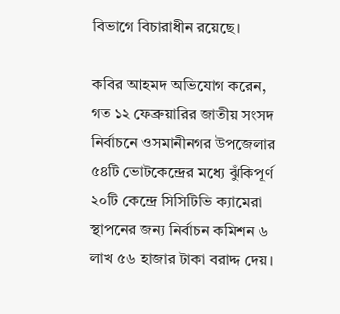বিভাগে বিচারাধীন রয়েছে।

কবির আহমদ অভিযোগ করেন, গত ১২ ফেব্রুয়ারির জাতীয় সংসদ নির্বাচনে ওসমানীনগর উপজেলার ৫৪টি ভোটকেন্দ্রের মধ্যে ঝুঁকিপূর্ণ ২০টি কেন্দ্রে সিসিটিভি ক্যামেরা স্থাপনের জন্য নির্বাচন কমিশন ৬ লাখ ৫৬ হাজার টাকা বরাদ্দ দেয়।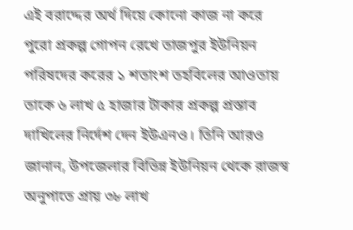এই বরাদ্দের অর্থ দিয়ে কোনো কাজ না করে পুরো প্রকল্প গোপন রেখে তাজপুর ইউনিয়ন পরিষদের করের ১ শতাংশ তহবিলের আওতায় তাকে ৬ লাখ ৫ হাজার টাকার প্রকল্প প্রস্তাব দাখিলের নির্দেশ দেন ইউএনও। তিনি আরও জানান, উপজেলার বিভিন্ন ইউনিয়ন থেকে রাজস্ব অনুপাতে প্রায় ৩৮ লাখ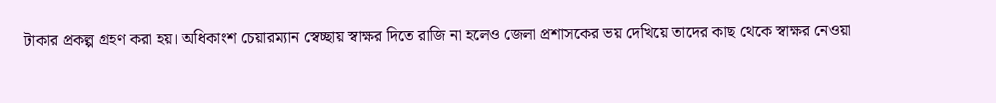টাকার প্রকল্প গ্রহণ করা হয়। অধিকাংশ চেয়ারম্যান স্বেচ্ছায় স্বাক্ষর দিতে রাজি না হলেও জেলা প্রশাসকের ভয় দেখিয়ে তাদের কাছ থেকে স্বাক্ষর নেওয়া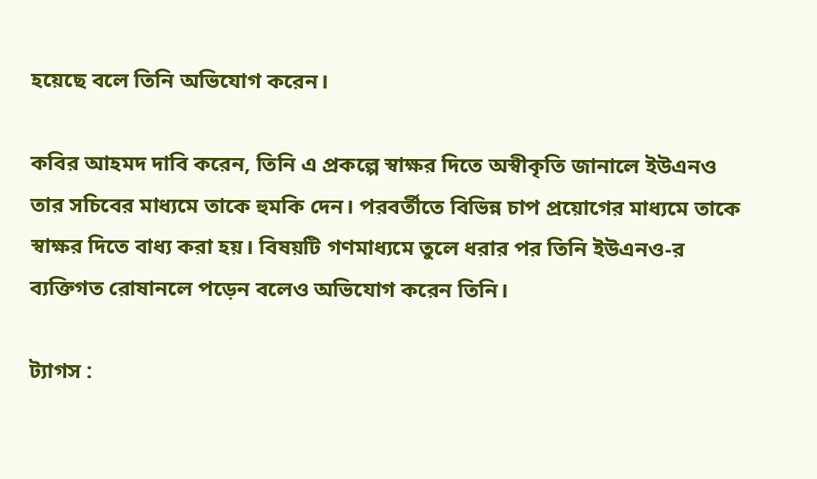হয়েছে বলে তিনি অভিযোগ করেন।

কবির আহমদ দাবি করেন, তিনি এ প্রকল্পে স্বাক্ষর দিতে অস্বীকৃতি জানালে ইউএনও তার সচিবের মাধ্যমে তাকে হুমকি দেন। পরবর্তীতে বিভিন্ন চাপ প্রয়োগের মাধ্যমে তাকে স্বাক্ষর দিতে বাধ্য করা হয়। বিষয়টি গণমাধ্যমে তুলে ধরার পর তিনি ইউএনও-র ব্যক্তিগত রোষানলে পড়েন বলেও অভিযোগ করেন তিনি।

ট্যাগস :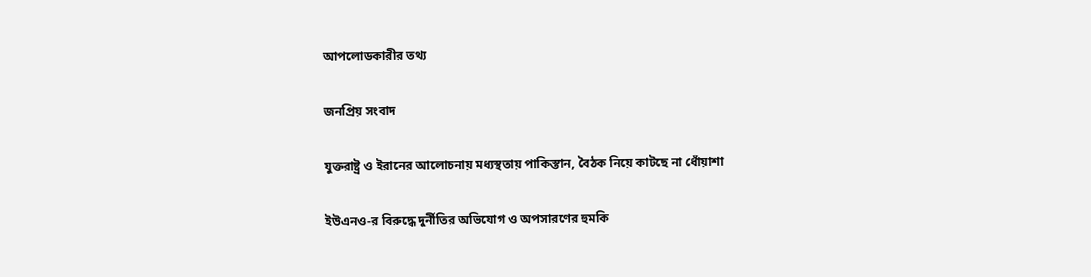আপলোডকারীর তথ্য

জনপ্রিয় সংবাদ

যুক্তরাষ্ট্র ও ইরানের আলোচনায় মধ্যস্থতায় পাকিস্তান, বৈঠক নিয়ে কাটছে না ধোঁয়াশা

ইউএনও-র বিরুদ্ধে দুর্নীতির অভিযোগ ও অপসারণের হুমকি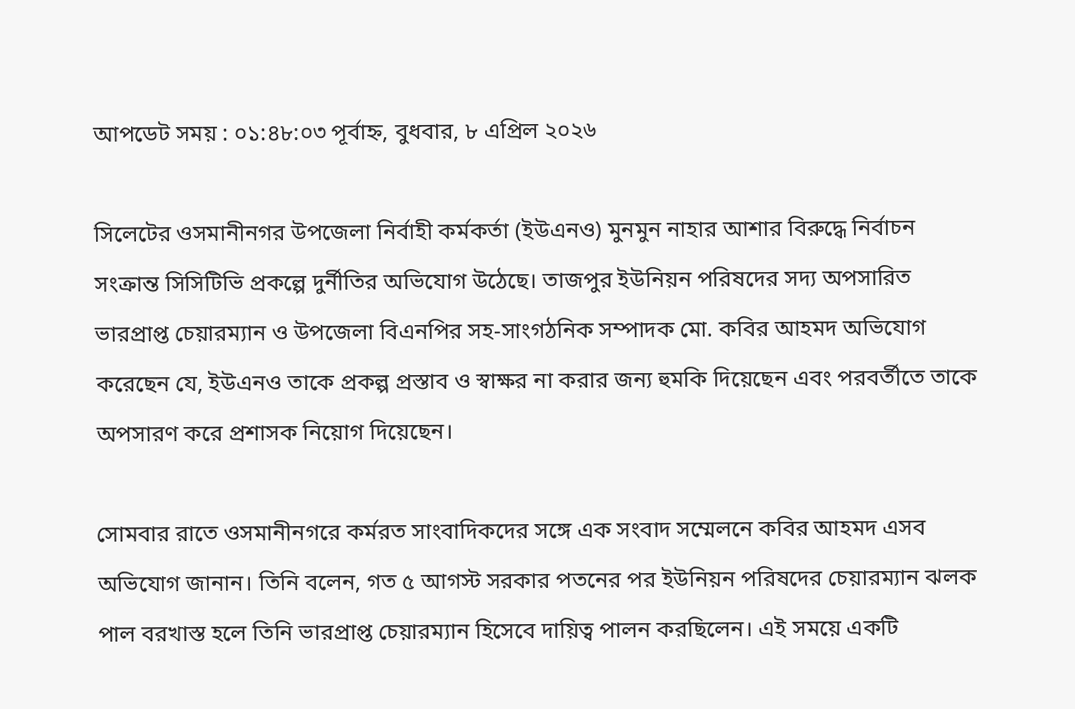আপডেট সময় : ০১:৪৮:০৩ পূর্বাহ্ন, বুধবার, ৮ এপ্রিল ২০২৬

সিলেটের ওসমানীনগর উপজেলা নির্বাহী কর্মকর্তা (ইউএনও) মুনমুন নাহার আশার বিরুদ্ধে নির্বাচন সংক্রান্ত সিসিটিভি প্রকল্পে দুর্নীতির অভিযোগ উঠেছে। তাজপুর ইউনিয়ন পরিষদের সদ্য অপসারিত ভারপ্রাপ্ত চেয়ারম্যান ও উপজেলা বিএনপির সহ-সাংগঠনিক সম্পাদক মো. কবির আহমদ অভিযোগ করেছেন যে, ইউএনও তাকে প্রকল্প প্রস্তাব ও স্বাক্ষর না করার জন্য হুমকি দিয়েছেন এবং পরবর্তীতে তাকে অপসারণ করে প্রশাসক নিয়োগ দিয়েছেন।

সোমবার রাতে ওসমানীনগরে কর্মরত সাংবাদিকদের সঙ্গে এক সংবাদ সম্মেলনে কবির আহমদ এসব অভিযোগ জানান। তিনি বলেন, গত ৫ আগস্ট সরকার পতনের পর ইউনিয়ন পরিষদের চেয়ারম্যান ঝলক পাল বরখাস্ত হলে তিনি ভারপ্রাপ্ত চেয়ারম্যান হিসেবে দায়িত্ব পালন করছিলেন। এই সময়ে একটি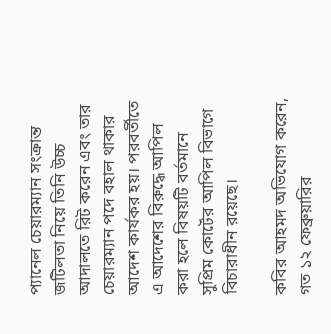প্যানেল চেয়ারম্যান সংক্রান্ত জটিলতা নিয়ে তিনি উচ্চ আদালতে রিট করেন এবং তার চেয়ারম্যান পদে বহাল থাকার আদেশ কার্যকর হয়। পরবর্তীতে এ আদেশের বিরুদ্ধে আপিল করা হলে বিষয়টি বর্তমানে সুপ্রিম কোর্টের আপিল বিভাগে বিচারাধীন রয়েছে।

কবির আহমদ অভিযোগ করেন, গত ১২ ফেব্রুয়ারির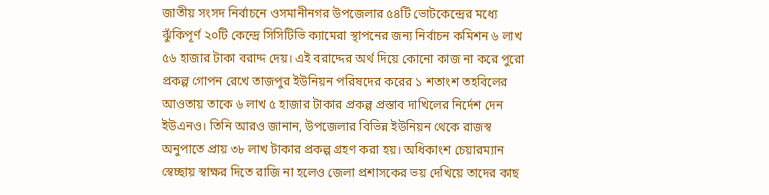জাতীয় সংসদ নির্বাচনে ওসমানীনগর উপজেলার ৫৪টি ভোটকেন্দ্রের মধ্যে ঝুঁকিপূর্ণ ২০টি কেন্দ্রে সিসিটিভি ক্যামেরা স্থাপনের জন্য নির্বাচন কমিশন ৬ লাখ ৫৬ হাজার টাকা বরাদ্দ দেয়। এই বরাদ্দের অর্থ দিয়ে কোনো কাজ না করে পুরো প্রকল্প গোপন রেখে তাজপুর ইউনিয়ন পরিষদের করের ১ শতাংশ তহবিলের আওতায় তাকে ৬ লাখ ৫ হাজার টাকার প্রকল্প প্রস্তাব দাখিলের নির্দেশ দেন ইউএনও। তিনি আরও জানান, উপজেলার বিভিন্ন ইউনিয়ন থেকে রাজস্ব অনুপাতে প্রায় ৩৮ লাখ টাকার প্রকল্প গ্রহণ করা হয়। অধিকাংশ চেয়ারম্যান স্বেচ্ছায় স্বাক্ষর দিতে রাজি না হলেও জেলা প্রশাসকের ভয় দেখিয়ে তাদের কাছ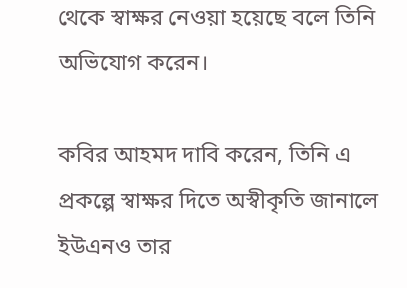থেকে স্বাক্ষর নেওয়া হয়েছে বলে তিনি অভিযোগ করেন।

কবির আহমদ দাবি করেন, তিনি এ প্রকল্পে স্বাক্ষর দিতে অস্বীকৃতি জানালে ইউএনও তার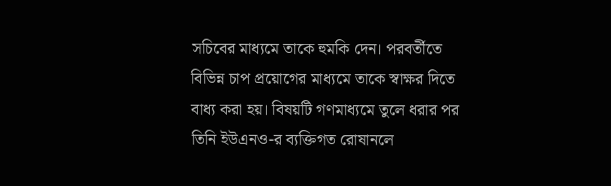সচিবের মাধ্যমে তাকে হুমকি দেন। পরবর্তীতে বিভিন্ন চাপ প্রয়োগের মাধ্যমে তাকে স্বাক্ষর দিতে বাধ্য করা হয়। বিষয়টি গণমাধ্যমে তুলে ধরার পর তিনি ইউএনও-র ব্যক্তিগত রোষানলে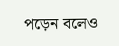পড়েন বলেও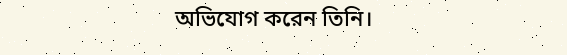অভিযোগ করেন তিনি।